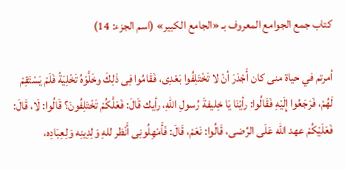كتاب جمع الجوامع المعروف بـ «الجامع الكبير» (اسم الجزء: 14)

أمرتم في حياة منى كان أَجْدَرَ أنْ لا تَخْتَلِفُوا بَعْدِى، فَقَامُوا فِى ذَلِكَ وخَلَّوْهُ تَخْلِيَةً فَلَمْ يَسْتَقِمْ لَهُمْ، فَرَجَعُوا إِلَيْهِ فَقَالُوا: رأيْنَا يَا خِليفةَ رُسولِ اللهِ، رأيك قَالَ: فَعَلَّكُمْ تَخْتَلِفُونَ؟ قَالُوا: لَا، قَالَ: فَعَلَيْكُمْ عهد الله عَلَى الرِّضى، قَالُوا: نَعَمْ، قَالَ: فَأَمْهِلُونِى أَنْظر للهِ وَلِدِينِه وَلِعِبَادِه،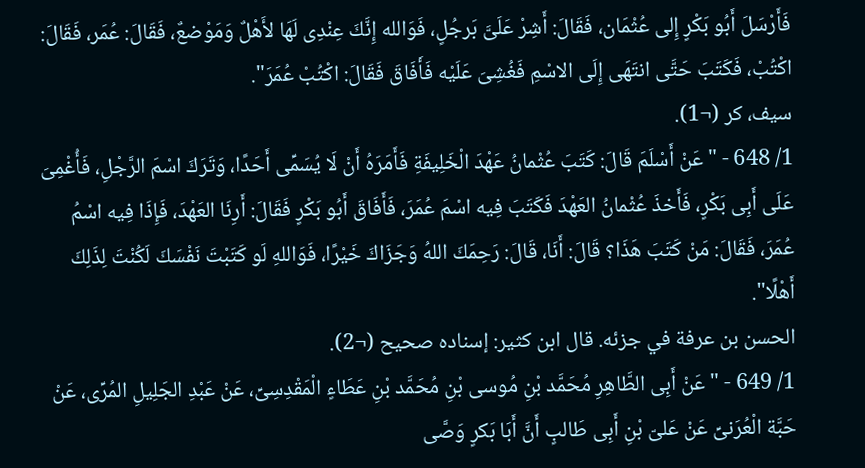فَأَرْسَلَ أَبُو بَكْرٍ إِلى عُثْمَان، فَقَالَ: أَشِرْ عَلَىَّ بَرجُلٍ، فَوَالله إِنَّكَ عِنْدِى لَهَا لأَهْلٌ وَمَوْضعٌ، فَقَالَ: عُمَر، فَقَالَ: اكْتُبْ، فَكَتَبَ حَتَّى انتَهَى إِلَى الاسْمِ فَغُشِىَ عَلَيْه فَأَفَاقَ فَقَالَ: اكْتُبْ عُمَرَ".
سيف، كر (¬1).
1/ 648 - "عَنْ أَسْلَمَ قَالَ: كَتَبَ عُثْمانُ عَهْدَ الْخَلِيفَةِ فَأَمَرَهُ أَنْ لَا يُسَمِّى أَحَدًا، وَتَرَكَ اسْمَ الرَّجْلِ، فَأُغْمِىَ عَلَى أَبِى بَكْرٍ، فَأَخذَ عُثْمانُ العَهْدَ فَكَتَبَ فِيه اسْمَ عُمَرَ، فَأَفَاقَ أَبُو بَكْرٍ فَقَالَ: أَرِنَا العَهْدَ، فَإِذَا فِيه اسْمُ عُمَرَ، فَقَالَ: مَنْ كَتَبَ هَذَا؟ قَالَ: أَنَا، قَالَ: رَحِمَكَ اللهُ وَجَزَاكَ خَيْرًا، فَوَاللهِ لَو كَتَبْتَ نَفْسَكَ لَكُنْتَ لِذَلِكَ أَهْلًا".
الحسن بن عرفة في جزئه. قال ابن كثير: إسناده صحيح (¬2).
1/ 649 - "عَنْ أَبِى الطَّاهِرِ مُحَمَّد بْنِ مُوسى بْنِ مُحَمَّد بْنِ عَطَاءٍ الْمَقْدِسِىِّ، عَنْ عَبْدِ الجَلِيلِ المُرِّى، عَنْ حَبَّة الْعُرَنىِّ عَنْ عَلىّ بْنِ أَبِى طَالبٍ أَنَّ أَبَا بَكرٍ وَصَّى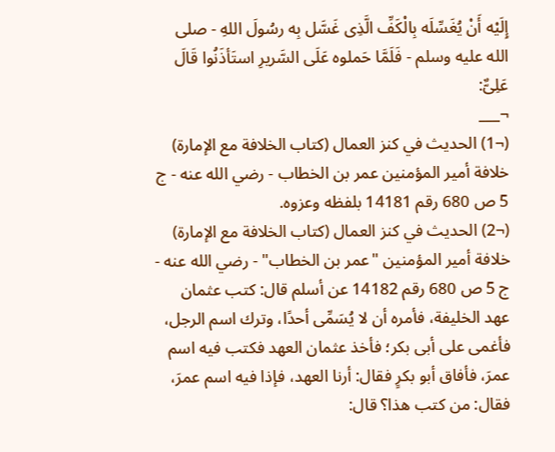إِلَيْه أَنْ يُغَسِّلَه بِالْكَفِّ الَّذِى غَسَّل بِه رسُولَ اللهِ - صلى الله عليه وسلم - فَلَمَّا حَملوه عَلَى السَّريرِ استَأذَنُوا قَالَ عَلِىٌّ:
¬___
(¬1) الحديث في كنز العمال (كتاب الخلافة مع الإمارة) خلافة أمير المؤمنين عمر بن الخطاب - رضي الله عنه - ج 5 ص 680 رقم 14181 بلفظه وعزوه.
(¬2) الحديث في كنز العمال (كتاب الخلافة مع الإمارة) خلافة أمير المؤمنين "عمر بن الخطاب" - رضي الله عنه - ج 5 ص 680 رقم 14182 عن أسلم قال: كتب عثمان عهد الخليفة، فأمره أن لا يُسَمِّى أحدًا، وترك اسم الرجل، فأغمى على أبى بكر؛ فأخذ عثمان العهد فكتب فيه اسم عمرَ، فأفاق أبو بكرٍ فقال: أرنا العهد، فإذا فيه اسم عمرَ، فقال: من كتب هذا؟ قال: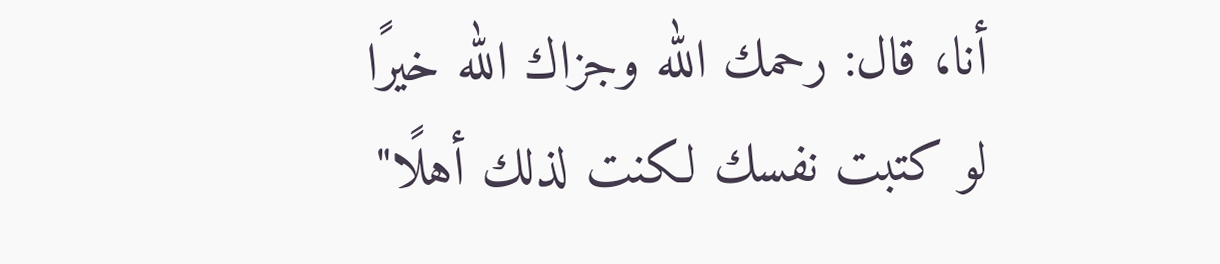أنا، قال: رحمك الله وجزاك الله خيرًا لو كتبت نفسك لكنت لذلك أهلًا"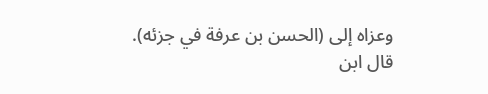وعزاه إلى (الحسن بن عرفة في جزئه).
قال ابن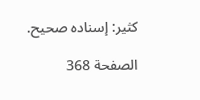كثير: إسناده صحيح.

الصفحة 368